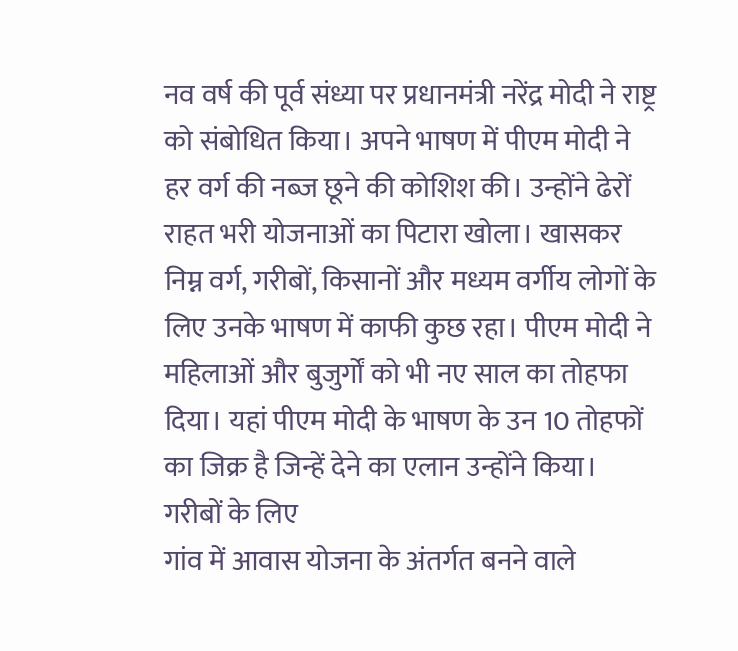नव वर्ष की पूर्व संध्या पर प्रधानमंत्री नरेंद्र मोदी ने राष्ट्र को संबोधित किया। अपने भाषण में पीएम मोदी ने हर वर्ग की नब्ज छूने की कोशिश की। उन्होंने ढेरों राहत भरी योजनाओं का पिटारा खोला। खासकर निम्न वर्ग, गरीबों, किसानों और मध्यम वर्गीय लोगों के लिए उनके भाषण में काफी कुछ रहा। पीएम मोदी ने महिलाओं और बुजुर्गों को भी नए साल का तोहफा दिया। यहां पीएम मोदी के भाषण के उन 10 तोहफों का जिक्र है जिन्हें देने का एलान उन्होंने किया।
गरीबों के लिए
गांव में आवास योजना के अंतर्गत बनने वाले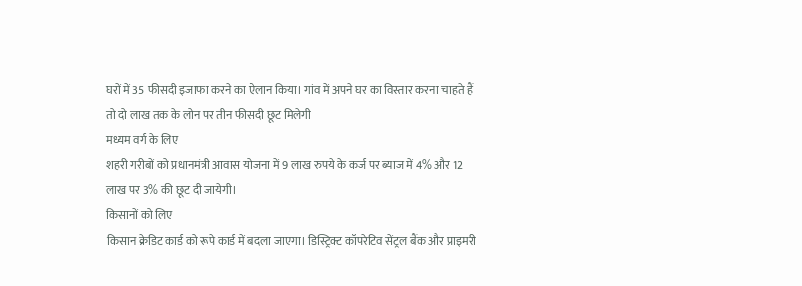घरों में 35 फीसदी इजाफा करने का ऐलान किया। गांव में अपने घर का विस्तार करना चाहते हैं तो दो लाख तक के लोन पर तीन फीसदी छूट मिलेगी
मध्यम वर्ग के लिए
शहरी गरीबों को प्रधानमंत्री आवास योजना में 9 लाख रुपये के कर्ज पर ब्याज में 4% और 12 लाख पर 3% की छूट दी जायेगी।
किसानों को लिए
किसान क्रेडिट कार्ड को रूपे कार्ड में बदला जाएगा। डिस्ट्रिक्ट कॉपरेटिव सेंट्रल बैंक और प्राइमरी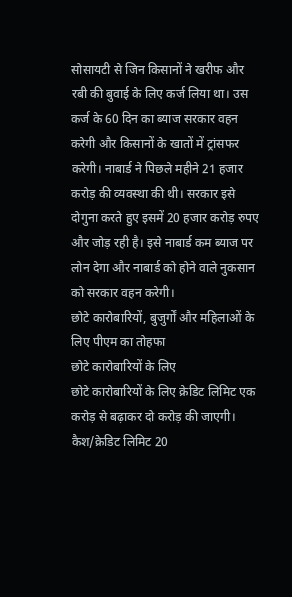सोसायटी से जिन किसानों ने खरीफ और रबी की बुवाई के लिए कर्ज लिया था। उस कर्ज के 60 दिन का ब्याज सरकार वहन करेगी और किसानों के खातों में ट्रांसफर करेगी। नाबार्ड ने पिछले महीने 21 हजार करोड़ की व्यवस्था की थी। सरकार इसे दोगुना करते हुए इसमें 20 हजार करोड़ रुपए और जोड़ रही है। इसे नाबार्ड कम ब्याज पर लोन देगा और नाबार्ड को होने वाले नुकसान को सरकार वहन करेगी।
छोटे कारोबारियों, बुजुर्गों और महिलाओं के लिए पीएम का तोहफा
छोटे कारोबारियों के लिए
छोटे कारोबारियों के लिए क्रेडिट लिमिट एक करोड़ से बढ़ाकर दो करोड़ की जाएगी। कैश/क्रेडिट लिमिट 20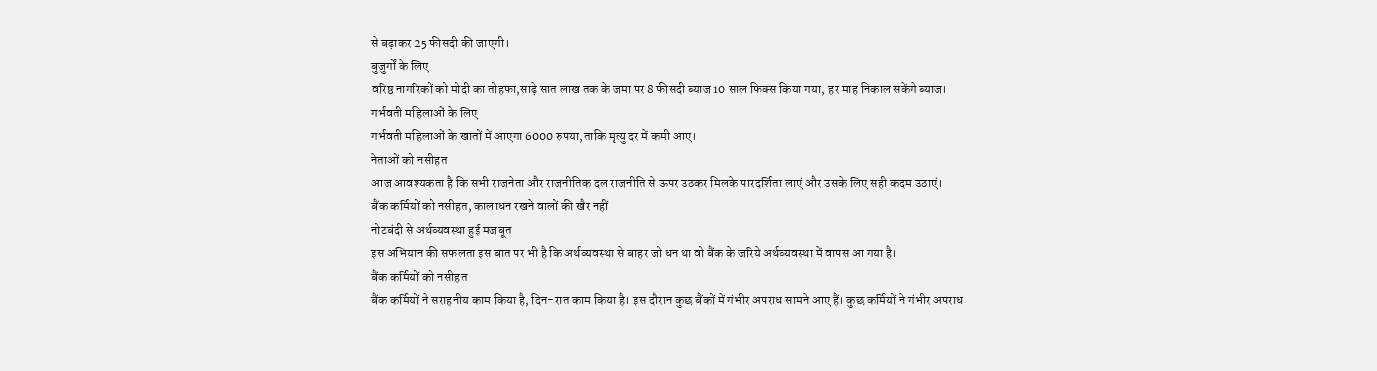से बढ़ाकर 25 फीसदी की जाएगी।
बुजुर्गों के लिए
वरिष्ठ नागरिकों को मोदी का तोहफा,साढ़े सात लाख तक के जमा पर 8 फीसदी ब्याज 10 साल फिक्स किया गया, हर माह निकाल सकेंगे ब्याज।
गर्भवती महिलाओं के लिए
गर्भवती महिलाओं के खातों में आएगा 6000 रुपया,ताकि मृत्यु दर में कमी आए।
नेताओं को नसीहत
आज आवश्यकता है कि सभी राजनेता और राजनीतिक दल राजनीति से ऊपर उठकर मिलके पारदर्शिता लाएं और उसके लिए सही कदम उठाएं।
बैंक कर्मियों को नसीहत, कालाधन रखने वालों की खैर नहीं
नोटबंदी से अर्थव्यवस्था हुई मजबूत
इस अभियान की सफलता इस बात पर भी है कि अर्थव्यवस्था से बाहर जो धन था वो बैंक के जरिये अर्थव्यवस्था में वापस आ गया है।
बैंक कर्मियों को नसीहत
बैंक कर्मियों ने सराहनीय काम किया है, दिन-रात काम किया है। इस दौरान कुछ बैंकों में गंभीर अपराध सामने आए हैं। कुछ कर्मियों ने गंभीर अपराध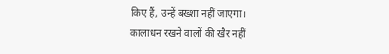किए हैं, उन्हें बख्शा नहीं जाएगा।
कालाधन रखने वालों की खैर नहीं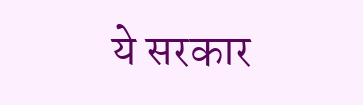ये सरकार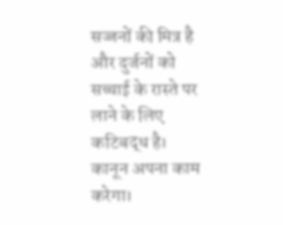सज्जनों की मित्र है और दुर्जनों को सच्चाई के रास्ते पर लाने के लिए कटिबद्ध है। कानून अपना काम करेगा।